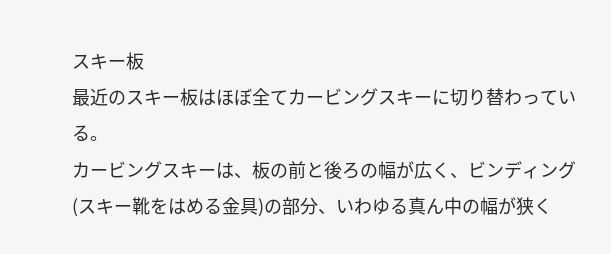スキー板
最近のスキー板はほぼ全てカービングスキーに切り替わっている。
カービングスキーは、板の前と後ろの幅が広く、ビンディング(スキー靴をはめる金具)の部分、いわゆる真ん中の幅が狭く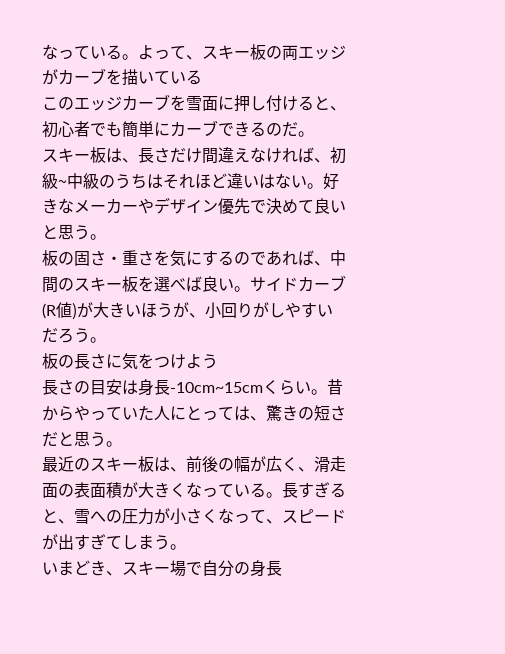なっている。よって、スキー板の両エッジがカーブを描いている
このエッジカーブを雪面に押し付けると、初心者でも簡単にカーブできるのだ。
スキー板は、長さだけ間違えなければ、初級~中級のうちはそれほど違いはない。好きなメーカーやデザイン優先で決めて良いと思う。
板の固さ・重さを気にするのであれば、中間のスキー板を選べば良い。サイドカーブ(R値)が大きいほうが、小回りがしやすいだろう。
板の長さに気をつけよう
長さの目安は身長-10cm~15cmくらい。昔からやっていた人にとっては、驚きの短さだと思う。
最近のスキー板は、前後の幅が広く、滑走面の表面積が大きくなっている。長すぎると、雪への圧力が小さくなって、スピードが出すぎてしまう。
いまどき、スキー場で自分の身長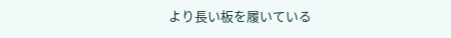より長い板を履いている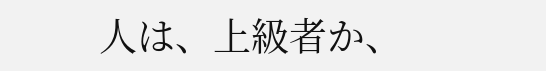人は、上級者か、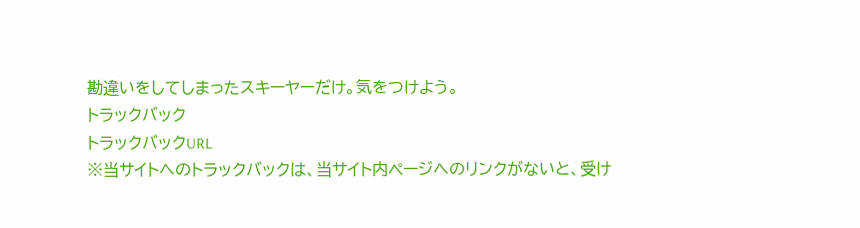勘違いをしてしまったスキーヤーだけ。気をつけよう。
トラックバック
トラックバックURL
※当サイトへのトラックバックは、当サイト内ページへのリンクがないと、受け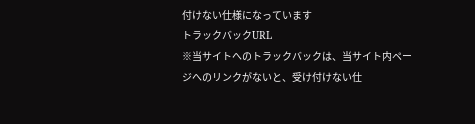付けない仕様になっています
トラックバックURL
※当サイトへのトラックバックは、当サイト内ページへのリンクがないと、受け付けない仕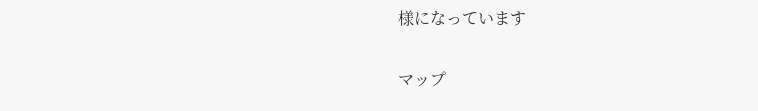様になっています

マップ